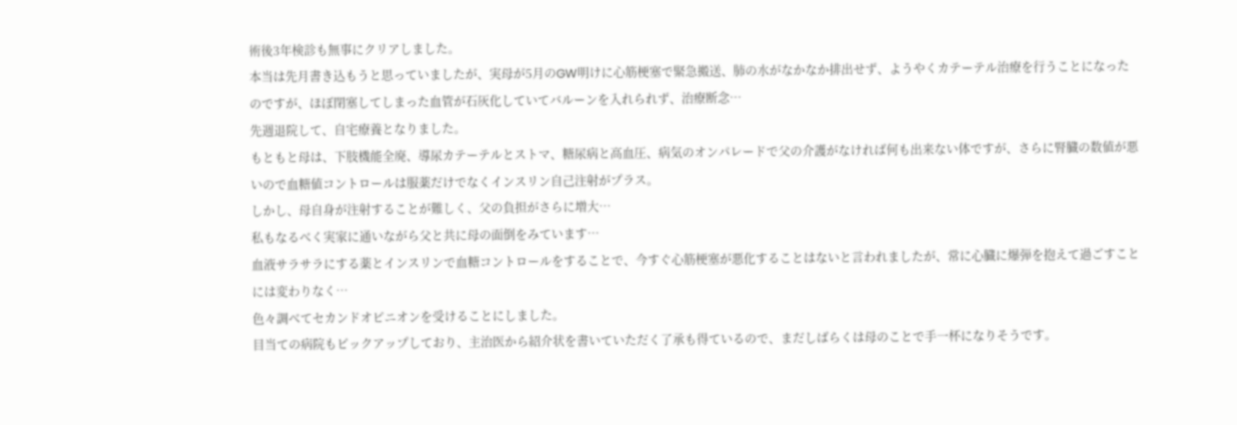術後3年検診も無事にクリアしました。
本当は先月書き込もうと思っていましたが、実母が5月のGW明けに心筋梗塞で緊急搬送、肺の水がなかなか排出せず、ようやくカテーテル治療を行うことになったのですが、ほぼ閉塞してしまった血管が石灰化していてバルーンを入れられず、治療断念…
先週退院して、自宅療養となりました。
もともと母は、下肢機能全廃、導尿カテーテルとストマ、糖尿病と高血圧、病気のオンパレードで父の介護がなければ何も出来ない体ですが、さらに腎臓の数値が悪いので血糖値コントロールは服薬だけでなくインスリン自己注射がプラス。
しかし、母自身が注射することが難しく、父の負担がさらに増大…
私もなるべく実家に通いながら父と共に母の面倒をみています…
血液サラサラにする薬とインスリンで血糖コントロールをすることで、今すぐ心筋梗塞が悪化することはないと言われましたが、常に心臓に爆弾を抱えて過ごすことには変わりなく…
色々調べてセカンドオピニオンを受けることにしました。
目当ての病院もピックアップしており、主治医から紹介状を書いていただく了承も得ているので、まだしばらくは母のことで手一杯になりそうです。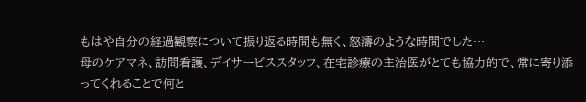もはや自分の経過観察について振り返る時間も無く、怒濤のような時間でした…
母のケアマネ、訪問看護、デイサービススタッフ、在宅診療の主治医がとても協力的で、常に寄り添ってくれることで何と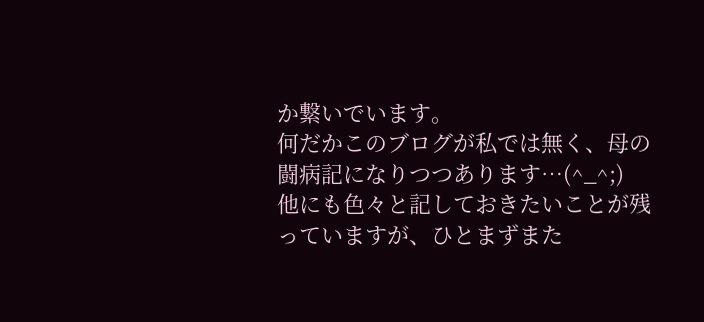か繋いでいます。
何だかこのブログが私では無く、母の闘病記になりつつあります…(^_^;)
他にも色々と記しておきたいことが残っていますが、ひとまずまた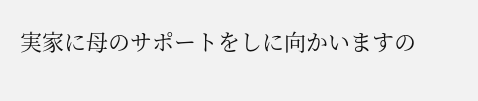実家に母のサポートをしに向かいますの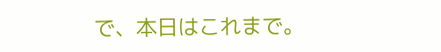で、本日はこれまで。